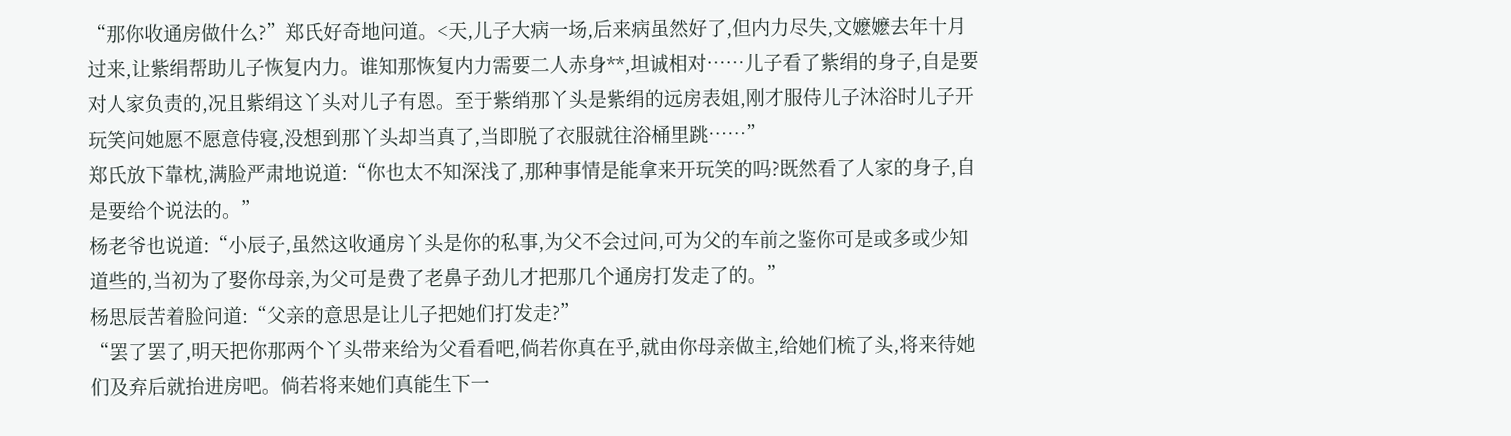“那你收通房做什么?”郑氏好奇地问道。<天,儿子大病一场,后来病虽然好了,但内力尽失,文嬷嬷去年十月过来,让紫绢帮助儿子恢复内力。谁知那恢复内力需要二人赤身**,坦诚相对……儿子看了紫绢的身子,自是要对人家负责的,况且紫绢这丫头对儿子有恩。至于紫绡那丫头是紫绢的远房表姐,刚才服侍儿子沐浴时儿子开玩笑问她愿不愿意侍寝,没想到那丫头却当真了,当即脱了衣服就往浴桶里跳……”
郑氏放下靠枕,满脸严肃地说道:“你也太不知深浅了,那种事情是能拿来开玩笑的吗?既然看了人家的身子,自是要给个说法的。”
杨老爷也说道:“小辰子,虽然这收通房丫头是你的私事,为父不会过问,可为父的车前之鉴你可是或多或少知道些的,当初为了娶你母亲,为父可是费了老鼻子劲儿才把那几个通房打发走了的。”
杨思辰苦着脸问道:“父亲的意思是让儿子把她们打发走?”
“罢了罢了,明天把你那两个丫头带来给为父看看吧,倘若你真在乎,就由你母亲做主,给她们梳了头,将来待她们及弃后就抬进房吧。倘若将来她们真能生下一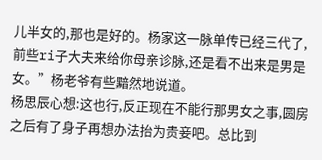儿半女的,那也是好的。杨家这一脉单传已经三代了,前些ri子大夫来给你母亲诊脉,还是看不出来是男是女。”杨老爷有些黯然地说道。
杨思辰心想:这也行,反正现在不能行那男女之事,圆房之后有了身子再想办法抬为贵妾吧。总比到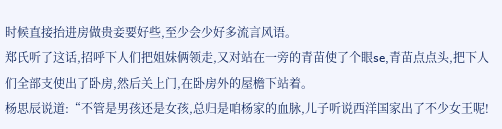时候直接抬进房做贵妾要好些,至少会少好多流言风语。
郑氏听了这话,招呼下人们把姐妹俩领走,又对站在一旁的青苗使了个眼se,青苗点点头,把下人们全部支使出了卧房,然后关上门,在卧房外的屋檐下站着。
杨思辰说道:“不管是男孩还是女孩,总归是咱杨家的血脉,儿子听说西洋国家出了不少女王呢!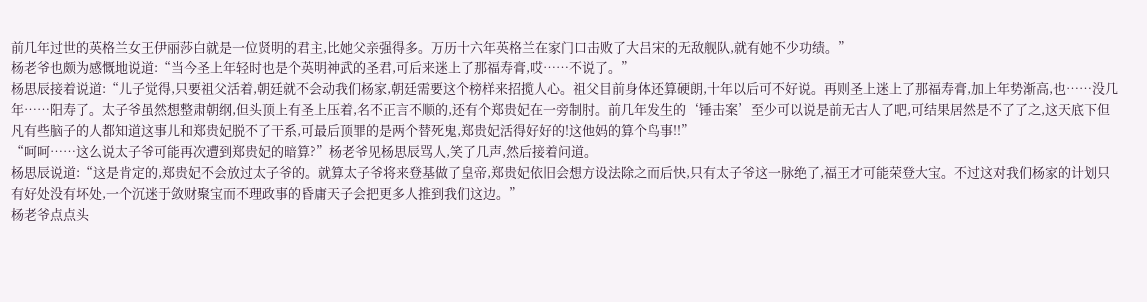前几年过世的英格兰女王伊丽莎白就是一位贤明的君主,比她父亲强得多。万历十六年英格兰在家门口击败了大吕宋的无敌舰队,就有她不少功绩。”
杨老爷也颇为感慨地说道:“当今圣上年轻时也是个英明神武的圣君,可后来迷上了那福寿膏,哎……不说了。”
杨思辰接着说道:“儿子觉得,只要祖父活着,朝廷就不会动我们杨家,朝廷需要这个榜样来招揽人心。祖父目前身体还算硬朗,十年以后可不好说。再则圣上迷上了那福寿膏,加上年势渐高,也……没几年……阳寿了。太子爷虽然想整肃朝纲,但头顶上有圣上压着,名不正言不顺的,还有个郑贵妃在一旁制肘。前几年发生的‘锤击案’至少可以说是前无古人了吧,可结果居然是不了了之,这天底下但凡有些脑子的人都知道这事儿和郑贵妃脱不了干系,可最后顶罪的是两个替死鬼,郑贵妃活得好好的!这他妈的算个鸟事!!”
“呵呵……这么说太子爷可能再次遭到郑贵妃的暗算?”杨老爷见杨思辰骂人,笑了几声,然后接着问道。
杨思辰说道:“这是肯定的,郑贵妃不会放过太子爷的。就算太子爷将来登基做了皇帝,郑贵妃依旧会想方设法除之而后快,只有太子爷这一脉绝了,福王才可能荣登大宝。不过这对我们杨家的计划只有好处没有坏处,一个沉迷于敛财聚宝而不理政事的昏庸天子会把更多人推到我们这边。”
杨老爷点点头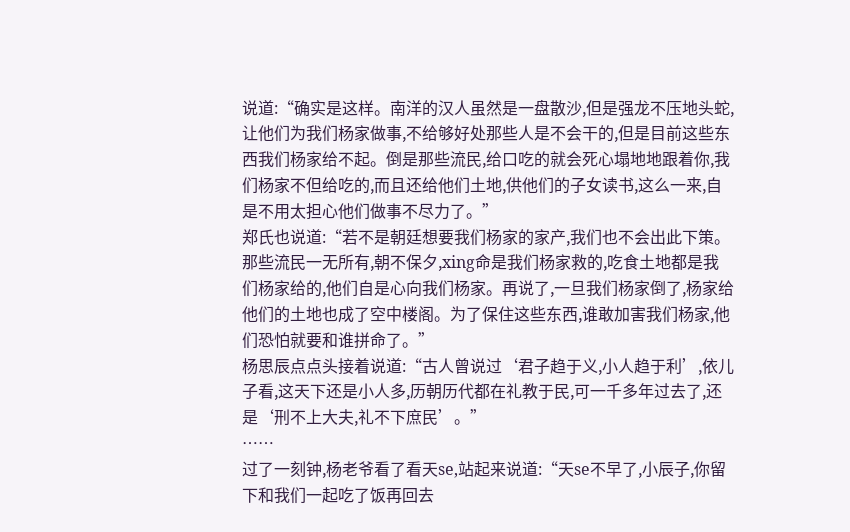说道:“确实是这样。南洋的汉人虽然是一盘散沙,但是强龙不压地头蛇,让他们为我们杨家做事,不给够好处那些人是不会干的,但是目前这些东西我们杨家给不起。倒是那些流民,给口吃的就会死心塌地地跟着你,我们杨家不但给吃的,而且还给他们土地,供他们的子女读书,这么一来,自是不用太担心他们做事不尽力了。”
郑氏也说道:“若不是朝廷想要我们杨家的家产,我们也不会出此下策。那些流民一无所有,朝不保夕,xing命是我们杨家救的,吃食土地都是我们杨家给的,他们自是心向我们杨家。再说了,一旦我们杨家倒了,杨家给他们的土地也成了空中楼阁。为了保住这些东西,谁敢加害我们杨家,他们恐怕就要和谁拼命了。”
杨思辰点点头接着说道:“古人曾说过‘君子趋于义,小人趋于利’,依儿子看,这天下还是小人多,历朝历代都在礼教于民,可一千多年过去了,还是‘刑不上大夫,礼不下庶民’。”
……
过了一刻钟,杨老爷看了看天se,站起来说道:“天se不早了,小辰子,你留下和我们一起吃了饭再回去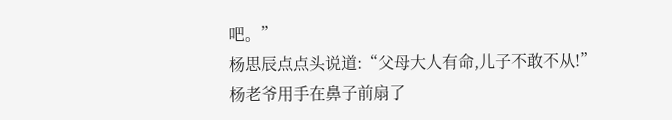吧。”
杨思辰点点头说道:“父母大人有命,儿子不敢不从!”
杨老爷用手在鼻子前扇了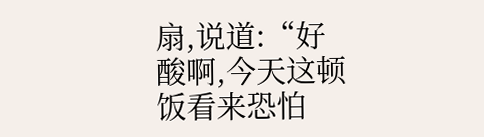扇,说道:“好酸啊,今天这顿饭看来恐怕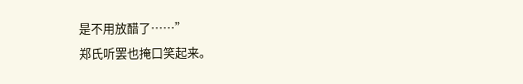是不用放醋了……”
郑氏听罢也掩口笑起来。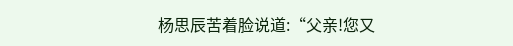杨思辰苦着脸说道:“父亲!您又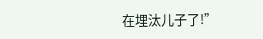在埋汰儿子了!”